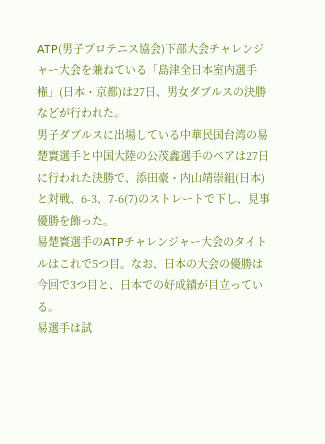ATP(男子プロテニス協会)下部大会チャレンジャー大会を兼ねている「島津全日本室内選手権」(日本・京都)は27日、男女ダブルスの決勝などが行われた。
男子ダブルスに出場している中華民国台湾の易楚寰選手と中国大陸の公茂鑫選手のペアは27日に行われた決勝で、添田豪・内山靖崇組(日本)と対戦、6-3、7-6(7)のストレートで下し、見事優勝を飾った。
易楚寰選手のATPチャレンジャー大会のタイトルはこれで5つ目。なお、日本の大会の優勝は今回で3つ目と、日本での好成績が目立っている。
易選手は試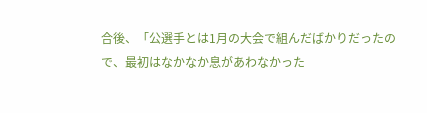合後、「公選手とは1月の大会で組んだばかりだったので、最初はなかなか息があわなかった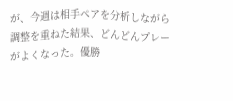が、今週は相手ペアを分析しながら調整を重ねた結果、どんどんプレーがよくなった。優勝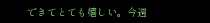できてとても嬉しい。今週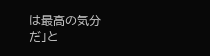は最高の気分だ」と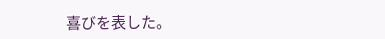喜びを表した。